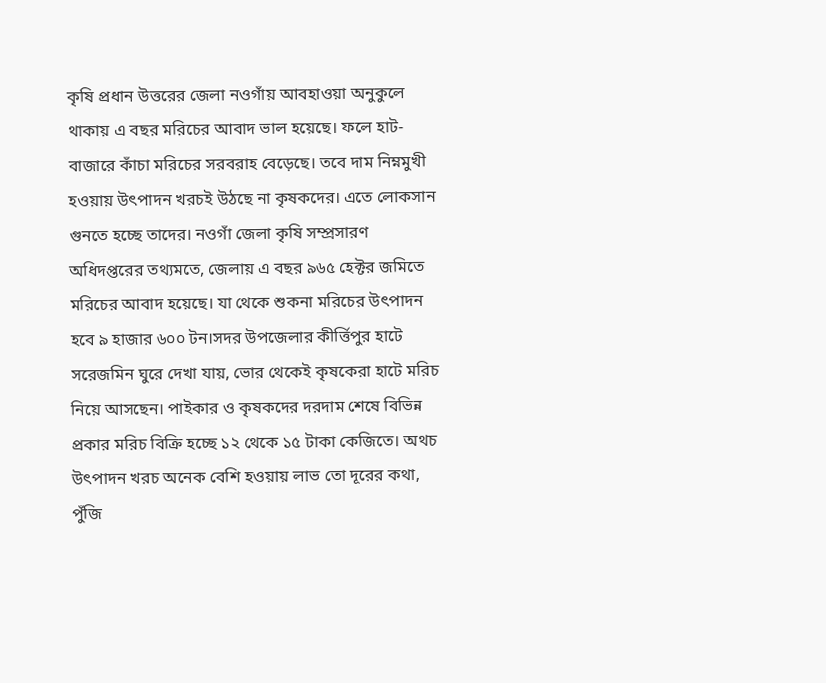কৃষি প্রধান উত্তরের জেলা নওগাঁয় আবহাওয়া অনুকুলে থাকায় এ বছর মরিচের আবাদ ভাল হয়েছে। ফলে হাট-বাজারে কাঁচা মরিচের সরবরাহ বেড়েছে। তবে দাম নিম্নমুখী হওয়ায় উৎপাদন খরচই উঠছে না কৃষকদের। এতে লোকসান গুনতে হচ্ছে তাদের। নওগাঁ জেলা কৃষি সম্প্রসারণ অধিদপ্তরের তথ্যমতে, জেলায় এ বছর ৯৬৫ হেক্টর জমিতে মরিচের আবাদ হয়েছে। যা থেকে শুকনা মরিচের উৎপাদন হবে ৯ হাজার ৬০০ টন।সদর উপজেলার কীর্ত্তিপুর হাটে সরেজমিন ঘুরে দেখা যায়, ভোর থেকেই কৃষকেরা হাটে মরিচ নিয়ে আসছেন। পাইকার ও কৃষকদের দরদাম শেষে বিভিন্ন প্রকার মরিচ বিক্রি হচ্ছে ১২ থেকে ১৫ টাকা কেজিতে। অথচ উৎপাদন খরচ অনেক বেশি হওয়ায় লাভ তো দূরের কথা, পুঁজি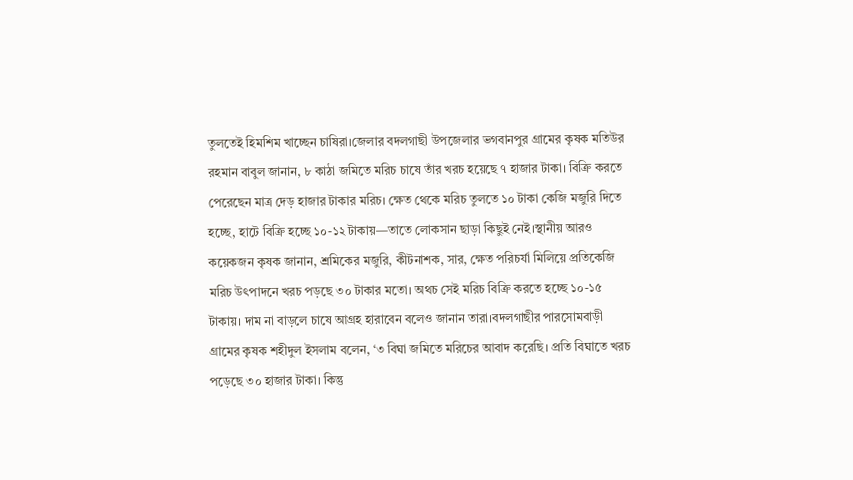তুলতেই হিমশিম খাচ্ছেন চাষিরা।জেলার বদলগাছী উপজেলার ভগবানপুর গ্রামের কৃষক মতিউর রহমান বাবুল জানান, ৮ কাঠা জমিতে মরিচ চাষে তাঁর খরচ হয়েছে ৭ হাজার টাকা। বিক্রি করতে পেরেছেন মাত্র দেড় হাজার টাকার মরিচ। ক্ষেত থেকে মরিচ তুলতে ১০ টাকা কেজি মজুরি দিতে হচ্ছে, হাটে বিক্রি হচ্ছে ১০-১২ টাকায়—তাতে লোকসান ছাড়া কিছুই নেই।স্থানীয় আরও কয়েকজন কৃষক জানান, শ্রমিকের মজুরি, কীটনাশক, সার, ক্ষেত পরিচর্যা মিলিয়ে প্রতিকেজি মরিচ উৎপাদনে খরচ পড়ছে ৩০ টাকার মতো। অথচ সেই মরিচ বিক্রি করতে হচ্ছে ১০-১৫ টাকায়। দাম না বাড়লে চাষে আগ্রহ হারাবেন বলেও জানান তারা।বদলগাছীর পারসোমবাড়ী গ্রামের কৃষক শহীদুল ইসলাম বলেন, ‘৩ বিঘা জমিতে মরিচের আবাদ করেছি। প্রতি বিঘাতে খরচ পড়েছে ৩০ হাজার টাকা। কিন্তু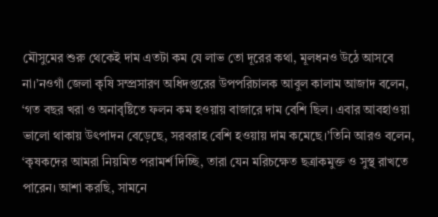মৌসুমের শুরু থেকেই দাম এতটা কম যে লাভ তো দূরের কথা, মূলধনও উঠে আসবে না।’নওগাঁ জেলা কৃষি সম্প্রসারণ অধিদপ্তরের উপপরিচালক আবুল কালাম আজাদ বলেন, ‘গত বছর খরা ও অনাবৃষ্টিতে ফলন কম হওয়ায় বাজারে দাম বেশি ছিল। এবার আবহাওয়া ভালো থাকায় উৎপাদন বেড়েছে, সরবরাহ বেশি হওয়ায় দাম কমেছে।’তিনি আরও বলেন, ‘কৃষকদের আমরা নিয়মিত পরামর্শ দিচ্ছি, তারা যেন মরিচক্ষেত ছত্রাকমুক্ত ও সুস্থ রাখতে পারেন। আশা করছি, সামনে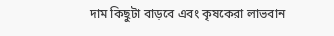দাম কিছুটা বাড়বে এবং কৃষকেরা লাভবান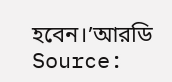হবেন।’আরডি
Source: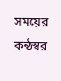সময়ের কন্ঠস্বর